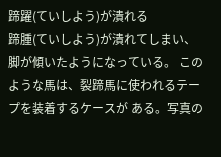蹄躍(ていしよう)が潰れる
蹄腫(ていしよう)が潰れてしまい、脚が傾いたようになっている。 このような馬は、裂蹄馬に使われるテープを装着するケースが ある。写真の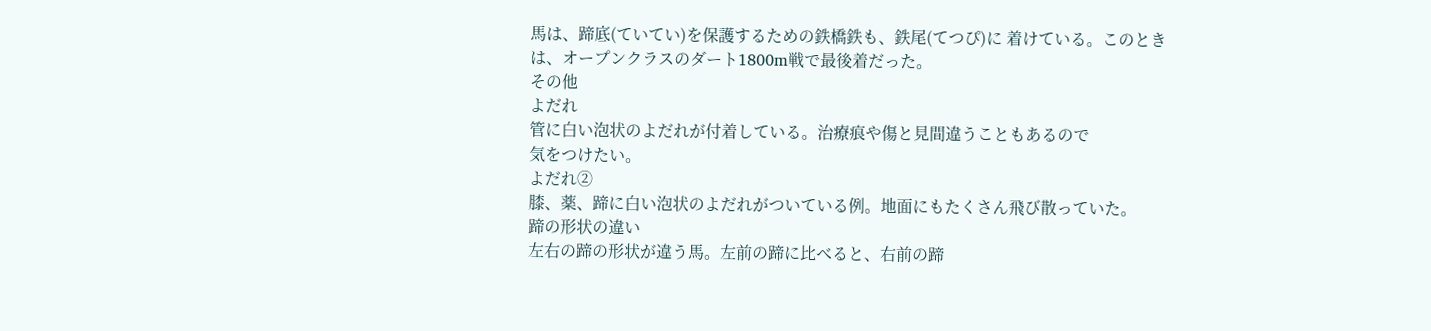馬は、蹄底(ていてい)を保護するための鉄橋鉄も、鉄尾(てつぴ)に 着けている。このときは、オープンクラスのダート1800m戦で最後着だった。
その他
よだれ
管に白い泡状のよだれが付着している。治療痕や傷と見間違うこともあるので
気をつけたい。
よだれ②
膝、薬、蹄に白い泡状のよだれがついている例。地面にもたくさん飛び散っていた。
蹄の形状の違い
左右の蹄の形状が違う馬。左前の蹄に比べると、右前の蹄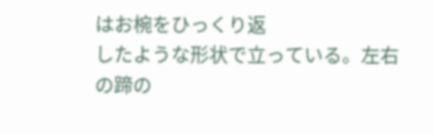はお椀をひっくり返
したような形状で立っている。左右の蹄の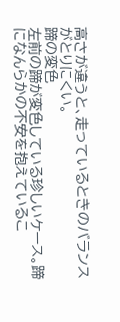高さが違うと、走っているときのバランス
がとりにくい。
蹄の変色
左前の蹄が変色している珍しいケース。蹄になんらかの不安を抱えているこ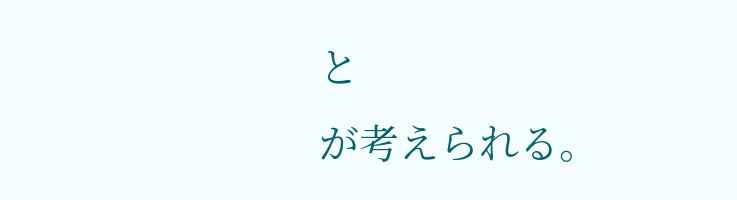と
が考えられる。